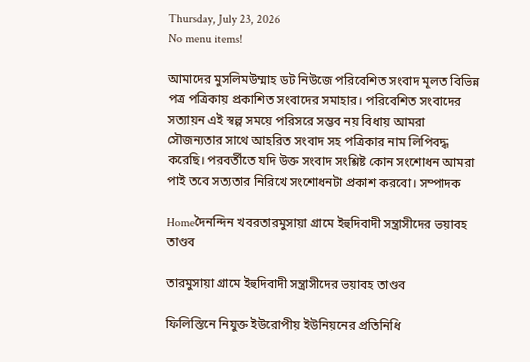Thursday, July 23, 2026
No menu items!

আমাদের মুসলিমউম্মাহ ডট নিউজে পরিবেশিত সংবাদ মূলত বিভিন্ন পত্র পত্রিকায় প্রকাশিত সংবাদের সমাহার। পরিবেশিত সংবাদের সত্যায়ন এই স্বল্প সময়ে পরিসরে সম্ভব নয় বিধায় আমরা সৌজন্যতার সাথে আহরিত সংবাদ সহ পত্রিকার নাম লিপিবদ্ধ করেছি। পরবর্তীতে যদি উক্ত সংবাদ সংশ্লিষ্ট কোন সংশোধন আমরা পাই তবে সত্যতার নিরিখে সংশোধনটা প্রকাশ করবো। সম্পাদক

Homeদৈনন্দিন খবরতারমুসায়া গ্রামে ইহুদিবাদী সন্ত্রাসীদের ভয়াবহ তাণ্ডব

তারমুসায়া গ্রামে ইহুদিবাদী সন্ত্রাসীদের ভয়াবহ তাণ্ডব

ফিলিস্তিনে নিযুক্ত ইউরোপীয় ইউনিয়নের প্রতিনিধি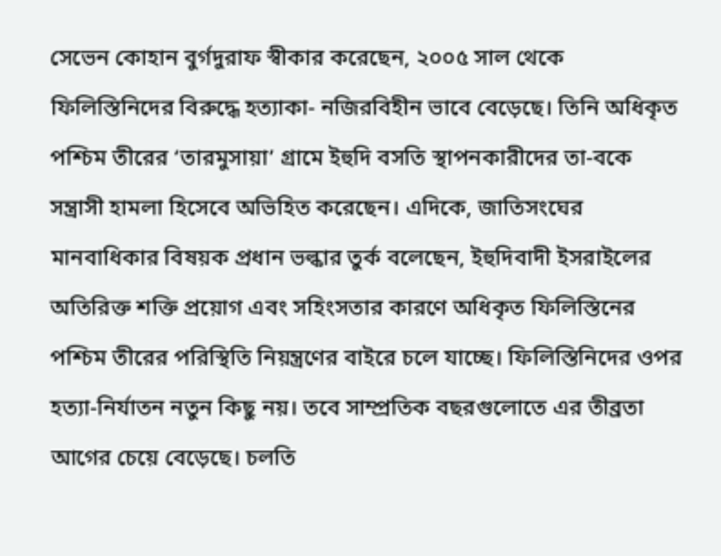সেভেন কোহান বুর্গদুরাফ স্বীকার করেছেন, ২০০৫ সাল থেকে ফিলিস্তিনিদের বিরুদ্ধে হত্যাকা- নজিরবিহীন ভাবে বেড়েছে। তিনি অধিকৃত পশ্চিম তীরের ‘তারমুসায়া’ গ্রামে ইহুদি বসতি স্থাপনকারীদের তা-বকে সন্ত্রাসী হামলা হিসেবে অভিহিত করেছেন। এদিকে, জাতিসংঘের মানবাধিকার বিষয়ক প্রধান ভল্কার তুর্ক বলেছেন, ইহুদিবাদী ইসরাইলের অতিরিক্ত শক্তি প্রয়োগ এবং সহিংসতার কারণে অধিকৃত ফিলিস্তিনের পশ্চিম তীরের পরিস্থিতি নিয়ন্ত্রণের বাইরে চলে যাচ্ছে। ফিলিস্তিনিদের ওপর হত্যা-নির্যাতন নতুন কিছু নয়। তবে সাম্প্রতিক বছরগুলোতে এর তীব্রতা আগের চেয়ে বেড়েছে। চলতি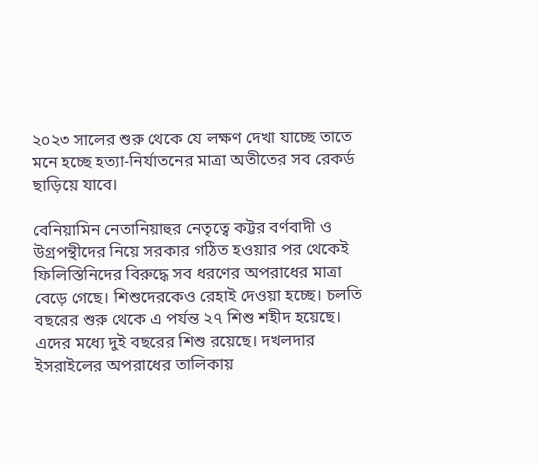২০২৩ সালের শুরু থেকে যে লক্ষণ দেখা যাচ্ছে তাতে মনে হচ্ছে হত্যা-নির্যাতনের মাত্রা অতীতের সব রেকর্ড ছাড়িয়ে যাবে।

বেনিয়ামিন নেতানিয়াহুর নেতৃত্বে কট্টর বর্ণবাদী ও উগ্রপন্থীদের নিয়ে সরকার গঠিত হওয়ার পর থেকেই ফিলিস্তিনিদের বিরুদ্ধে সব ধরণের অপরাধের মাত্রা বেড়ে গেছে। শিশুদেরকেও রেহাই দেওয়া হচ্ছে। চলতি বছরের শুরু থেকে এ পর্যন্ত ২৭ শিশু শহীদ হয়েছে। এদের মধ্যে দুই বছরের শিশু রয়েছে। দখলদার ইসরাইলের অপরাধের তালিকায়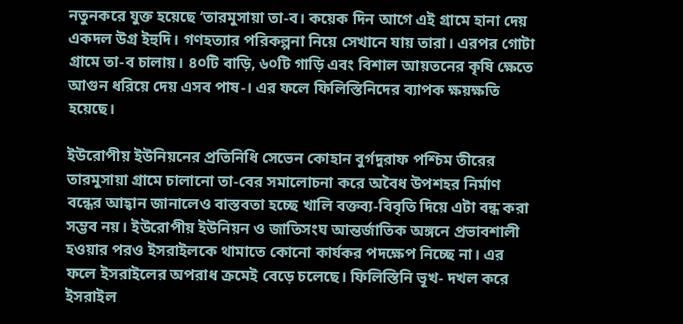নতুনকরে যুক্ত হয়েছে ‘তারমুসায়া তা-ব। কয়েক দিন আগে এই গ্রামে হানা দেয় একদল উগ্র ইহুদি। গণহত্যার পরিকল্পনা নিয়ে সেখানে যায় তারা। এরপর গোটা গ্রামে তা-ব চালায়। ৪০টি বাড়ি, ৬০টি গাড়ি এবং বিশাল আয়তনের কৃষি ক্ষেতে আগুন ধরিয়ে দেয় এসব পাষ-। এর ফলে ফিলিস্তিনিদের ব্যাপক ক্ষয়ক্ষতি হয়েছে।

ইউরোপীয় ইউনিয়নের প্রতিনিধি সেভেন কোহান বুর্গদুরাফ পশ্চিম তীরের তারমুসায়া গ্রামে চালানো তা-বের সমালোচনা করে অবৈধ উপশহর নির্মাণ বন্ধের আহ্বান জানালেও বাস্তবতা হচ্ছে খালি বক্তব্য-বিবৃতি দিয়ে এটা বন্ধ করা সম্ভব নয়। ইউরোপীয় ইউনিয়ন ও জাতিসংঘ আন্তর্জাতিক অঙ্গনে প্রভাবশালী হওয়ার পরও ইসরাইলকে থামাতে কোনো কার্যকর পদক্ষেপ নিচ্ছে না। এর ফলে ইসরাইলের অপরাধ ক্রমেই বেড়ে চলেছে। ফিলিস্তিনি ভূখ- দখল করে ইসরাইল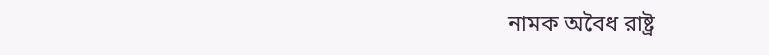নামক অবৈধ রাষ্ট্র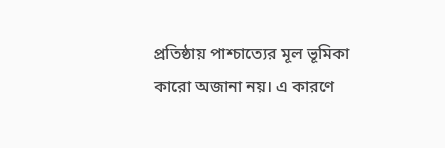প্রতিষ্ঠায় পাশ্চাত্যের মূল ভূমিকা কারো অজানা নয়। এ কারণে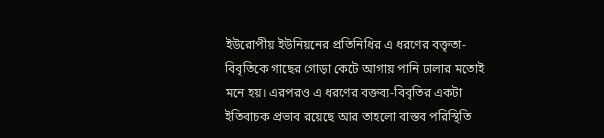ইউরোপীয় ইউনিয়নের প্রতিনিধির এ ধরণের বক্তৃতা-বিবৃতিকে গাছের গোড়া কেটে আগায় পানি ঢালার মতোই মনে হয়। এরপরও এ ধরণের বক্তব্য-বিবৃতির একটা ইতিবাচক প্রভাব রয়েছে আর তাহলো বাস্তব পরিস্থিতি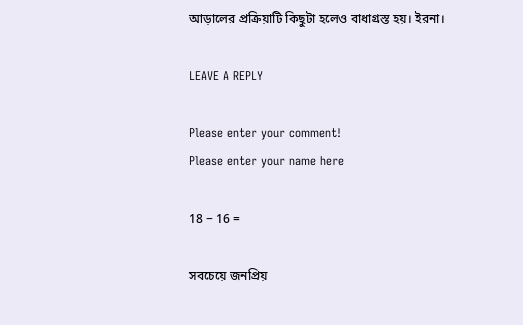আড়ালের প্রক্রিয়াটি কিছুটা হলেও বাধাগ্রস্ত হয়। ইরনা।

LEAVE A REPLY

Please enter your comment!
Please enter your name here

18 − 16 =

সবচেয়ে জনপ্রিয়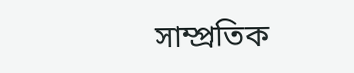সাম্প্রতিক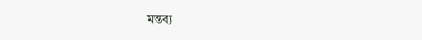মন্তব্য